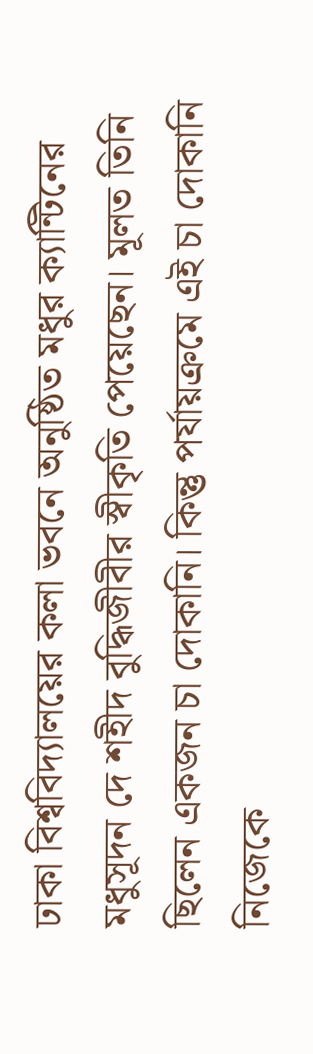ঢাকা বিশ্ববিদ্যালয়ের কলা ভবনে অনুষ্ঠিত মধুর ক্যান্টিনের মধুসূদন দে শহীদ বুদ্ধিজীবীর স্বীকৃতি পেয়েছেন। মূলত তিনি ছিলেন একজন চা দোকানি। কিন্তু পর্যায়ক্রমে এই চা দোকানি নিজেকে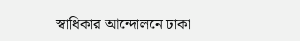স্বাধিকার আন্দোলনে ঢাকা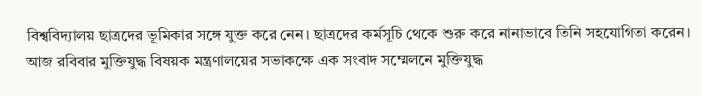বিশ্ববিদ্যালয় ছাত্রদের ভূমিকার সঙ্গে যুক্ত করে নেন। ছাত্রদের কর্মসূচি থেকে শুরু করে নানাভাবে তিনি সহযোগিতা করেন।
আজ রবিবার মুক্তিযুদ্ধ বিষয়ক মন্ত্রণালয়ের সভাকক্ষে এক সংবাদ সম্মেলনে মুক্তিযুদ্ধ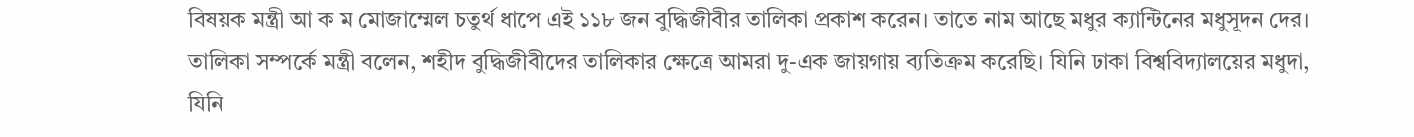বিষয়ক মন্ত্রী আ ক ম মোজাম্মেল চতুর্থ ধাপে এই ১১৮ জন বুদ্ধিজীবীর তালিকা প্রকাশ করেন। তাতে নাম আছে মধুর ক্যান্টিনের মধুসূদন দের।
তালিকা সম্পর্কে মন্ত্রী বলেন, শহীদ বুদ্ধিজীবীদের তালিকার ক্ষেত্রে আমরা দু-এক জায়গায় ব্যতিক্রম করেছি। যিনি ঢাকা বিশ্ববিদ্যালয়ের মধুদা, যিনি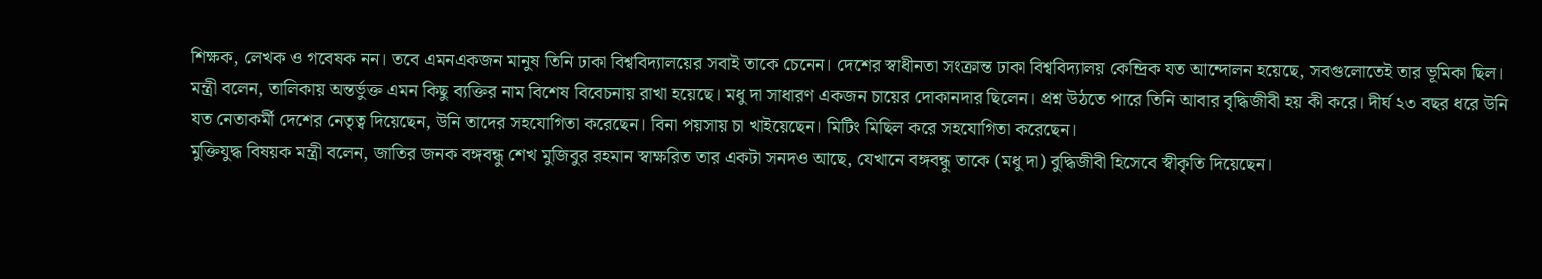শিক্ষক, লেখক ও গবেষক নন। তবে এমনএকজন মানুষ তিনি ঢাকা বিশ্ববিদ্যালয়ের সবাই তাকে চেনেন। দেশের স্বাধীনতা সংক্রান্ত ঢাকা বিশ্ববিদ্যালয় কেন্দ্রিক যত আন্দোলন হয়েছে, সবগুলোতেই তার ভূমিকা ছিল।
মন্ত্রী বলেন, তালিকায় অন্তর্ভুক্ত এমন কিছু ব্যক্তির নাম বিশেষ বিবেচনায় রাখা হয়েছে। মধু দা সাধারণ একজন চায়ের দোকানদার ছিলেন। প্রশ্ন উঠতে পারে তিনি আবার বৃদ্ধিজীবী হয় কী করে। দীর্ঘ ২৩ বছর ধরে উনি যত নেতাকর্মী দেশের নেতৃত্ব দিয়েছেন, উনি তাদের সহযোগিতা করেছেন। বিনা পয়সায় চা খাইয়েছেন। মিটিং মিছিল করে সহযোগিতা করেছেন।
মুক্তিযুদ্ধ বিষয়ক মন্ত্রী বলেন, জাতির জনক বঙ্গবন্ধু শেখ মুজিবুর রহমান স্বাক্ষরিত তার একটা সনদও আছে, যেখানে বঙ্গবন্ধু তাকে (মধু দা) বুদ্ধিজীবী হিসেবে স্বীকৃতি দিয়েছেন।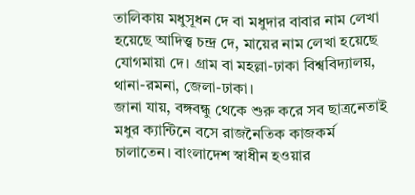তালিকায় মধুসূধন দে বা মধুদার বাবার নাম লেখা হয়েছে আদিত্ত্ব চন্দ্র দে, মায়ের নাম লেখা হয়েছে যোগমায়া দে। গ্রাম বা মহল্লা-ঢাকা বিশ্ববিদ্যালয়, থানা-রমনা, জেলা-ঢাকা।
জানা যায়, বঙ্গবন্ধু থেকে শুরু করে সব ছাত্রনেতাই মধুর ক্যান্টিনে বসে রাজনৈতিক কাজকর্ম চালাতেন। বাংলাদেশ স্বাধীন হওয়ার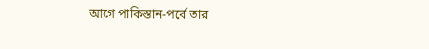আগে পাকিস্তান-পর্বে তার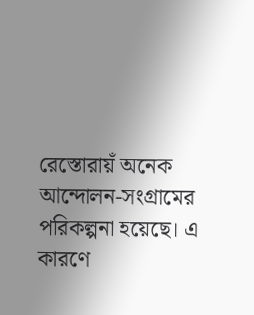রেস্তোরায়ঁ অনেক আন্দোলন-সংগ্রামের পরিকল্পনা হয়েছে। এ কারণে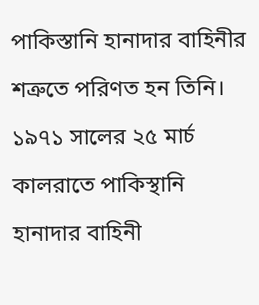পাকিস্তানি হানাদার বাহিনীর শত্রুতে পরিণত হন তিনি। ১৯৭১ সালের ২৫ মার্চ কালরাতে পাকিস্থানি হানাদার বাহিনী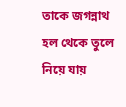তাকে জগন্নাথ হল থেকে তুলে নিয়ে যায়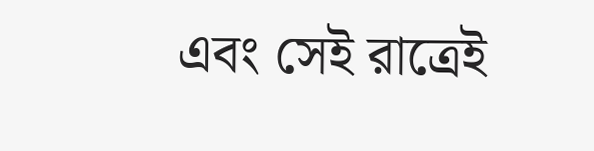এবং সেই রাত্রেই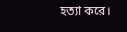হত্যা করে।